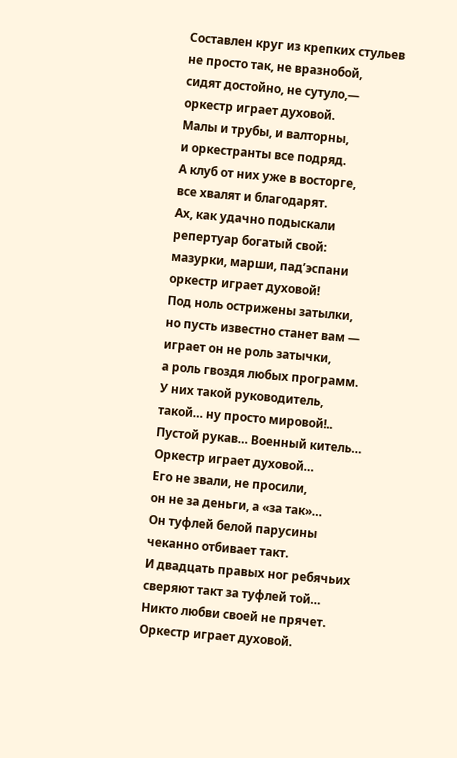Составлен круг из крепких стульев
не просто так, не вразнобой,
сидят достойно, не сутуло,—
оркестр играет духовой.
Малы и трубы, и валторны,
и оркестранты все подряд.
А клуб от них уже в восторге,
все хвалят и благодарят.
Ах, как удачно подыскали
репертуар богатый свой:
мазурки, марши, пад’эспани
оркестр играет духовой!
Под ноль острижены затылки,
но пусть известно станет вам —
играет он не роль затычки,
а роль гвоздя любых программ.
У них такой руководитель,
такой… ну просто мировой!..
Пустой рукав… Военный китель…
Оркестр играет духовой…
Его не звали, не просили,
он не за деньги, а «за так»…
Он туфлей белой парусины
чеканно отбивает такт.
И двадцать правых ног ребячьих
сверяют такт за туфлей той…
Никто любви своей не прячет.
Оркестр играет духовой.